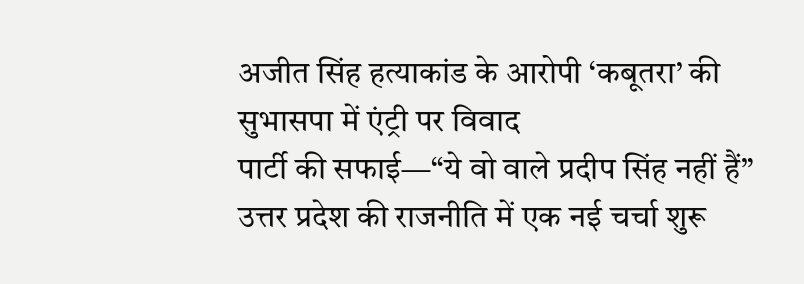अजीत सिंह हत्याकांड के आरोपी ‘कबूतरा’ की सुभासपा में एंट्री पर विवाद
पार्टी की सफाई—“ये वो वाले प्रदीप सिंह नहीं हैं”
उत्तर प्रदेश की राजनीति में एक नई चर्चा शुरू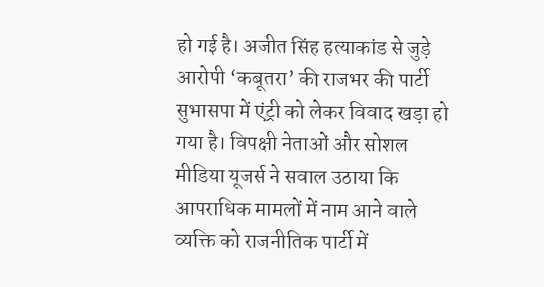हो गई है। अजीत सिंह हत्याकांड से जुड़े आरोपी ‘कबूतरा’ की राजभर की पार्टी सुभासपा में एंट्री को लेकर विवाद खड़ा हो गया है। विपक्षी नेताओं और सोशल मीडिया यूजर्स ने सवाल उठाया कि आपराधिक मामलों में नाम आने वाले व्यक्ति को राजनीतिक पार्टी में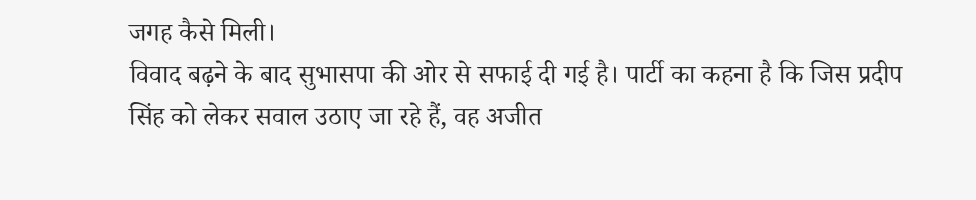जगह कैसे मिली।
विवाद बढ़ने के बाद सुभासपा की ओर से सफाई दी गई है। पार्टी का कहना है कि जिस प्रदीप सिंह को लेकर सवाल उठाए जा रहे हैं, वह अजीत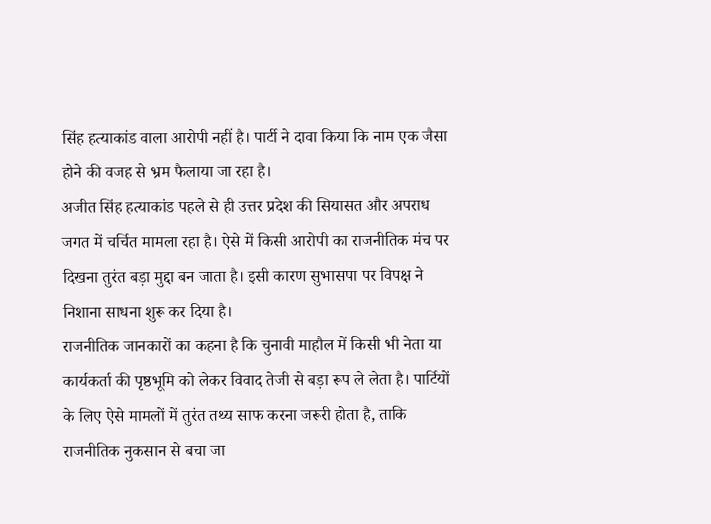सिंह हत्याकांड वाला आरोपी नहीं है। पार्टी ने दावा किया कि नाम एक जैसा होने की वजह से भ्रम फैलाया जा रहा है।
अजीत सिंह हत्याकांड पहले से ही उत्तर प्रदेश की सियासत और अपराध जगत में चर्चित मामला रहा है। ऐसे में किसी आरोपी का राजनीतिक मंच पर दिखना तुरंत बड़ा मुद्दा बन जाता है। इसी कारण सुभासपा पर विपक्ष ने निशाना साधना शुरू कर दिया है।
राजनीतिक जानकारों का कहना है कि चुनावी माहौल में किसी भी नेता या कार्यकर्ता की पृष्ठभूमि को लेकर विवाद तेजी से बड़ा रूप ले लेता है। पार्टियों के लिए ऐसे मामलों में तुरंत तथ्य साफ करना जरूरी होता है, ताकि राजनीतिक नुकसान से बचा जा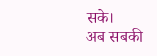सके।
अब सबकी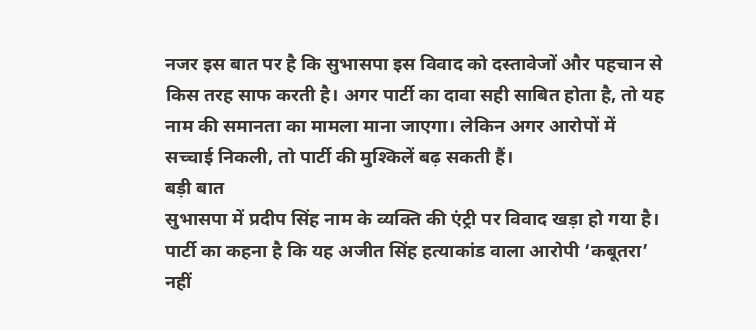नजर इस बात पर है कि सुभासपा इस विवाद को दस्तावेजों और पहचान से किस तरह साफ करती है। अगर पार्टी का दावा सही साबित होता है, तो यह नाम की समानता का मामला माना जाएगा। लेकिन अगर आरोपों में सच्चाई निकली, तो पार्टी की मुश्किलें बढ़ सकती हैं।
बड़ी बात
सुभासपा में प्रदीप सिंह नाम के व्यक्ति की एंट्री पर विवाद खड़ा हो गया है। पार्टी का कहना है कि यह अजीत सिंह हत्याकांड वाला आरोपी ‘कबूतरा’ नहीं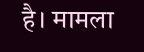है। मामला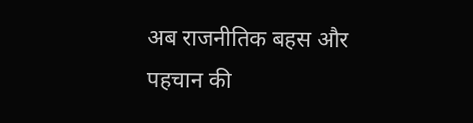अब राजनीतिक बहस और पहचान की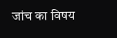जांच का विषय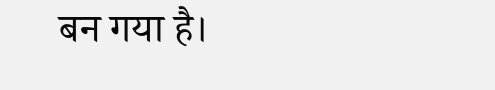बन गया है।